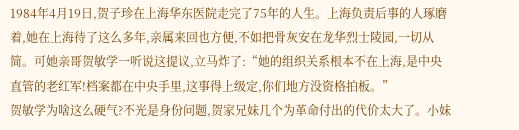1984年4月19日,贺子珍在上海华东医院走完了75年的人生。上海负责后事的人琢磨着,她在上海待了这么多年,亲属来回也方便,不如把骨灰安在龙华烈士陵园,一切从简。可她亲哥贺敏学一听说这提议,立马炸了:“她的组织关系根本不在上海,是中央直管的老红军!档案都在中央手里,这事得上级定,你们地方没资格拍板。”
贺敏学为啥这么硬气?不光是身份问题,贺家兄妹几个为革命付出的代价太大了。小妹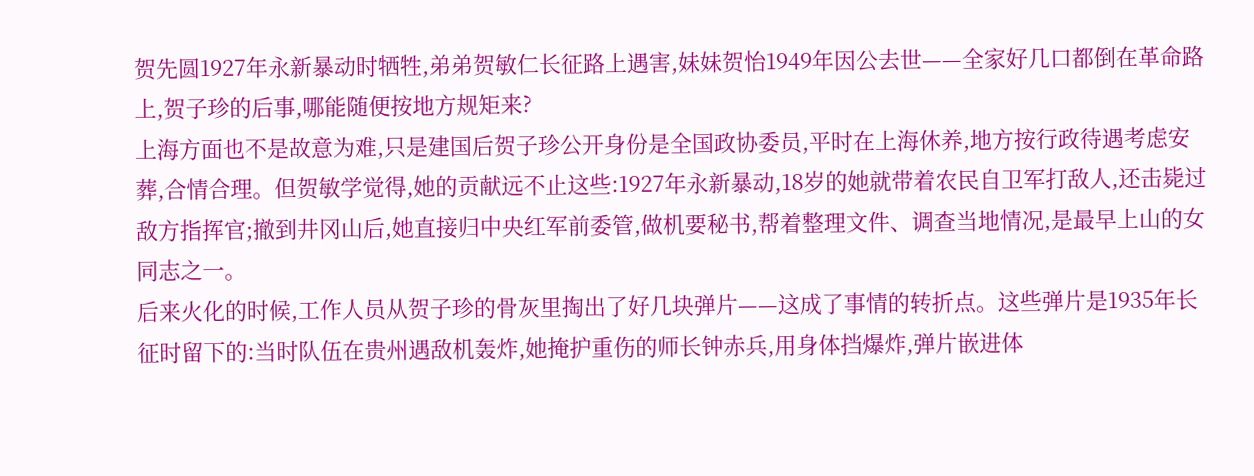贺先圆1927年永新暴动时牺牲,弟弟贺敏仁长征路上遇害,妹妹贺怡1949年因公去世——全家好几口都倒在革命路上,贺子珍的后事,哪能随便按地方规矩来?
上海方面也不是故意为难,只是建国后贺子珍公开身份是全国政协委员,平时在上海休养,地方按行政待遇考虑安葬,合情合理。但贺敏学觉得,她的贡献远不止这些:1927年永新暴动,18岁的她就带着农民自卫军打敌人,还击毙过敌方指挥官;撤到井冈山后,她直接归中央红军前委管,做机要秘书,帮着整理文件、调查当地情况,是最早上山的女同志之一。
后来火化的时候,工作人员从贺子珍的骨灰里掏出了好几块弹片——这成了事情的转折点。这些弹片是1935年长征时留下的:当时队伍在贵州遇敌机轰炸,她掩护重伤的师长钟赤兵,用身体挡爆炸,弹片嵌进体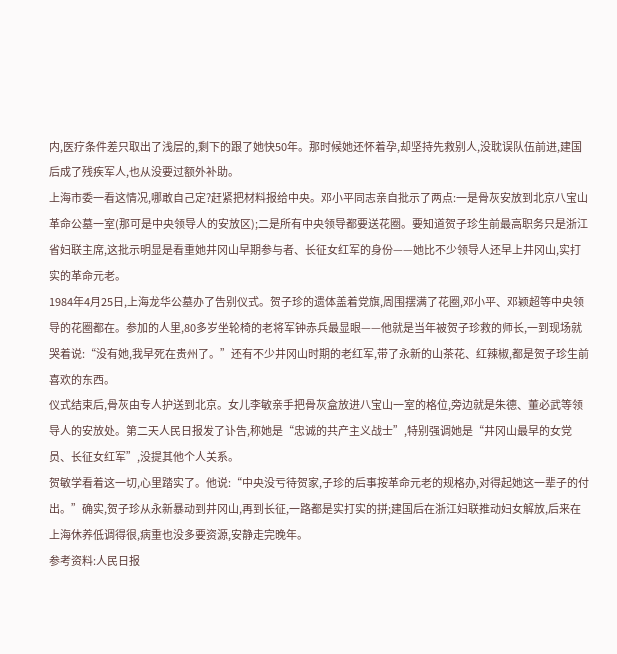内,医疗条件差只取出了浅层的,剩下的跟了她快50年。那时候她还怀着孕,却坚持先救别人,没耽误队伍前进,建国后成了残疾军人,也从没要过额外补助。
上海市委一看这情况,哪敢自己定?赶紧把材料报给中央。邓小平同志亲自批示了两点:一是骨灰安放到北京八宝山革命公墓一室(那可是中央领导人的安放区);二是所有中央领导都要送花圈。要知道贺子珍生前最高职务只是浙江省妇联主席,这批示明显是看重她井冈山早期参与者、长征女红军的身份——她比不少领导人还早上井冈山,实打实的革命元老。
1984年4月25日,上海龙华公墓办了告别仪式。贺子珍的遗体盖着党旗,周围摆满了花圈,邓小平、邓颖超等中央领导的花圈都在。参加的人里,80多岁坐轮椅的老将军钟赤兵最显眼——他就是当年被贺子珍救的师长,一到现场就哭着说:“没有她,我早死在贵州了。”还有不少井冈山时期的老红军,带了永新的山茶花、红辣椒,都是贺子珍生前喜欢的东西。
仪式结束后,骨灰由专人护送到北京。女儿李敏亲手把骨灰盒放进八宝山一室的格位,旁边就是朱德、董必武等领导人的安放处。第二天人民日报发了讣告,称她是“忠诚的共产主义战士”,特别强调她是“井冈山最早的女党员、长征女红军”,没提其他个人关系。
贺敏学看着这一切,心里踏实了。他说:“中央没亏待贺家,子珍的后事按革命元老的规格办,对得起她这一辈子的付出。”确实,贺子珍从永新暴动到井冈山,再到长征,一路都是实打实的拼;建国后在浙江妇联推动妇女解放,后来在上海休养低调得很,病重也没多要资源,安静走完晚年。
参考资料:人民日报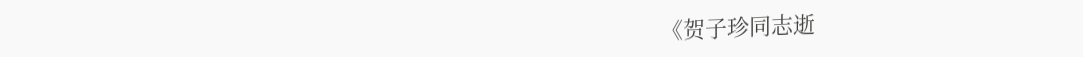《贺子珍同志逝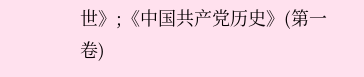世》;《中国共产党历史》(第一卷)